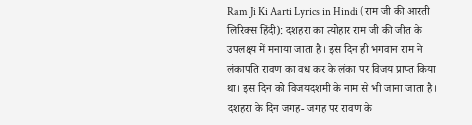Ram Ji Ki Aarti Lyrics in Hindi ( राम जी की आरती लिरिक्स हिंदी): दशहरा का त्योहार राम जी की जीत के उपलक्ष्य में मनाया जाता है। इस दिन ही भगवान राम ने लंकापति रावण का वध कर के लंका पर विजय प्राप्त किया था। इस दिन को विजयदशमी के नाम से भी जाना जाता है। दशहरा के दिन जगह- जगह पर रावण के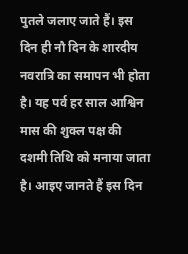पुतले जलाए जाते हैं। इस दिन ही नौ दिन के शारदीय नवरात्रि का समापन भी होता है। यह पर्व हर साल आश्विन मास की शुक्ल पक्ष की दशमी तिथि को मनाया जाता है। आइए जानते हैं इस दिन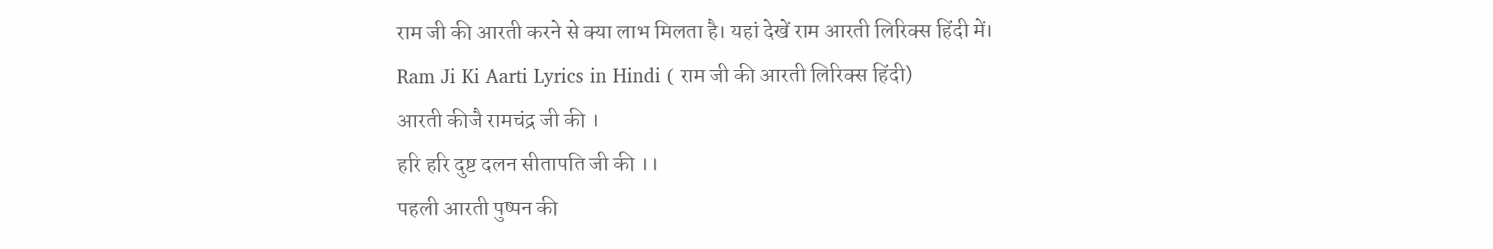राम जी की आरती करने से क्या लाभ मिलता है। यहां देखें राम आरती लिरिक्स हिंदी में।
Ram Ji Ki Aarti Lyrics in Hindi ( राम जी की आरती लिरिक्स हिंदी)
आरती कीजै रामचंद्र जी की ।
हरि हरि दुष्ट दलन सीतापति जी की ।।
पहली आरती पुष्पन की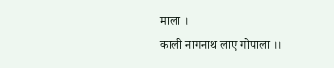माला ।
काली नागनाथ लाए गोपाला ।।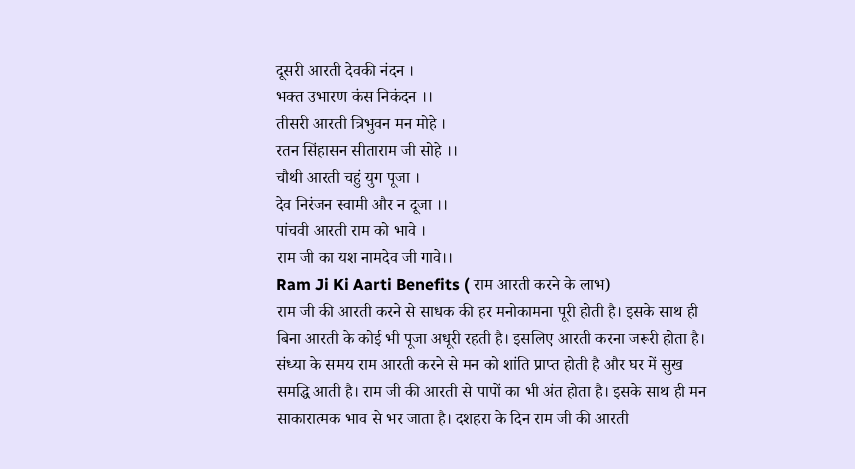दूसरी आरती देवकी नंदन ।
भक्त उभारण कंस निकंदन ।।
तीसरी आरती त्रिभुवन मन मोहे ।
रतन सिंहासन सीताराम जी सोहे ।।
चौथी आरती चहुं युग पूजा ।
देव निरंजन स्वामी और न दूजा ।।
पांचवी आरती राम को भावे ।
राम जी का यश नामदेव जी गावे।।
Ram Ji Ki Aarti Benefits ( राम आरती करने के लाभ)
राम जी की आरती करने से साधक की हर मनोकामना पूरी होती है। इसके साथ ही बिना आरती के कोई भी पूजा अधूरी रहती है। इसलिए आरती करना जरूरी होता है। संध्या के समय राम आरती करने से मन को शांति प्राप्त होती है और घर में सुख समद्धि आती है। राम जी की आरती से पापों का भी अंत होता है। इसके साथ ही मन साकारात्मक भाव से भर जाता है। दशहरा के दिन राम जी की आरती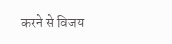करने से विजय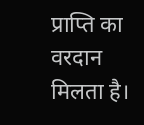प्राप्ति का वरदान मिलता है।